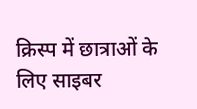क्रिस्प में छात्राओं के लिए साइबर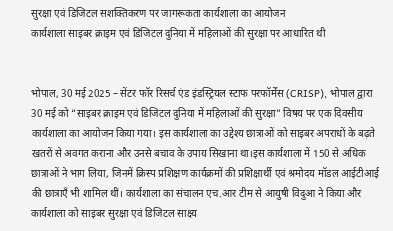सुरक्षा एवं डिजिटल सशक्तिकरण पर जागरूकता कार्यशाला का आयोजन
कार्यशाला साइबर क्राइम एवं डिजिटल दुनिया में महिलाओं की सुरक्षा पर आधारित थी


भोपाल, 30 मई 2025 – सेंटर फॉर रिसर्च एंड इंडस्ट्रियल स्टाफ परफॉर्मेंस (CRISP), भोपाल द्वारा 30 मई को “साइबर क्राइम एवं डिजिटल दुनिया में महिलाओं की सुरक्षा” विषय पर एक दिवसीय कार्यशाला का आयोजन किया गया। इस कार्यशाला का उद्देश्य छात्राओं को साइबर अपराधों के बढ़ते खतरों से अवगत कराना और उनसे बचाव के उपाय सिखाना था।इस कार्यशाला में 150 से अधिक छात्राओं ने भाग लिया, जिनमें क्रिस्प प्रशिक्षण कार्यक्रमों की प्रशिक्षार्थी एवं श्रमोदय मॉडल आईटीआई की छात्राएँ भी शामिल थीं। कार्यशाला का संचालन एच.आर टीम से आयुषी विदुआ ने किया और कार्यशाला को साइबर सुरक्षा एवं डिजिटल साक्ष्य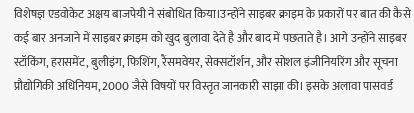विशेषज्ञ एडवोकेट अक्षय बाजपेयी ने संबोधित किया।उन्होंने साइबर क्राइम के प्रकारों पर बात की कैसे कई बार अनजाने में साइबर क्राइम को खुद बुलावा देते है और बाद में पछताते है। आगे उन्होंने साइबर स्टॉकिंग, हरासमेंट, बुलीइंग, फिशिंग, रैंसमवेयर, सेक्सटॉर्शन, और सोशल इंजीनियरिंग और सूचना प्रौद्योगिकी अधिनियम, 2000 जैसे विषयों पर विस्तृत जानकारी साझा की। इसके अलावा पासवर्ड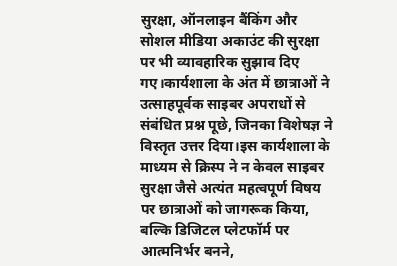सुरक्षा, ऑनलाइन बैंकिंग और सोशल मीडिया अकाउंट की सुरक्षा पर भी व्यावहारिक सुझाव दिए गए।कार्यशाला के अंत में छात्राओं ने उत्साहपूर्वक साइबर अपराधों से संबंधित प्रश्न पूछे, जिनका विशेषज्ञ ने विस्तृत उत्तर दिया।इस कार्यशाला के माध्यम से क्रिस्प ने न केवल साइबर सुरक्षा जैसे अत्यंत महत्वपूर्ण विषय पर छात्राओं को जागरूक किया, बल्कि डिजिटल प्लेटफॉर्म पर आत्मनिर्भर बनने,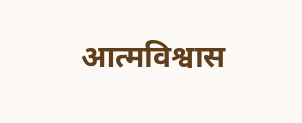आत्मविश्वास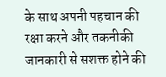के साथ अपनी पहचान की रक्षा करने और तकनीकी जानकारी से सशक्त होने की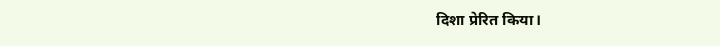दिशा प्रेरित किया।